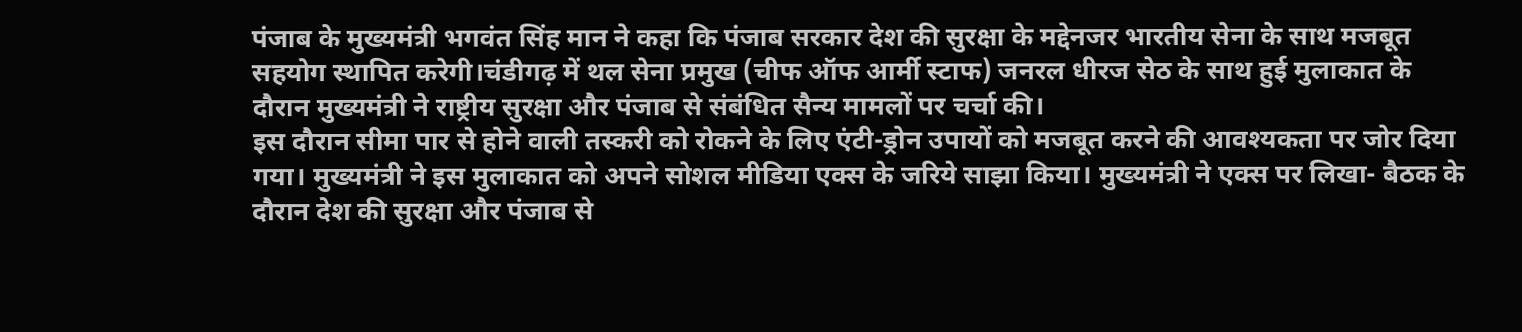पंजाब के मुख्यमंत्री भगवंत सिंह मान ने कहा कि पंजाब सरकार देश की सुरक्षा के मद्देनजर भारतीय सेना के साथ मजबूत सहयोग स्थापित करेगी।चंडीगढ़ में थल सेना प्रमुख (चीफ ऑफ आर्मी स्टाफ) जनरल धीरज सेठ के साथ हुई मुलाकात के दौरान मुख्यमंत्री ने राष्ट्रीय सुरक्षा और पंजाब से संबंधित सैन्य मामलों पर चर्चा की।
इस दौरान सीमा पार से होने वाली तस्करी को रोकने के लिए एंटी-ड्रोन उपायों को मजबूत करने की आवश्यकता पर जोर दिया गया। मुख्यमंत्री ने इस मुलाकात को अपने सोशल मीडिया एक्स के जरिये साझा किया। मुख्यमंत्री ने एक्स पर लिखा- बैठक के दौरान देश की सुरक्षा और पंजाब से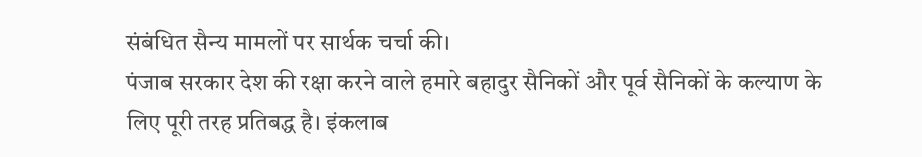संबंधित सैन्य मामलों पर सार्थक चर्चा की।
पंजाब सरकार देश की रक्षा करने वाले हमारे बहादुर सैनिकों और पूर्व सैनिकों के कल्याण के लिए पूरी तरह प्रतिबद्ध है। इंकलाब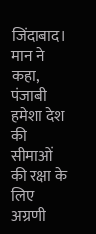जिंदाबाद। मान ने कहा, पंजाबी हमेशा देश की सीमाओं की रक्षा के लिए अग्रणी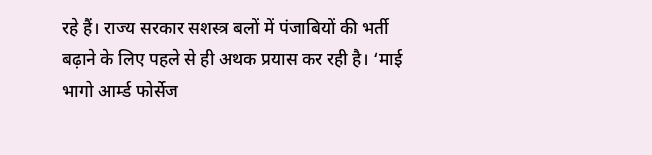रहे हैं। राज्य सरकार सशस्त्र बलों में पंजाबियों की भर्ती बढ़ाने के लिए पहले से ही अथक प्रयास कर रही है। ‘माई भागो आर्म्ड फोर्सेज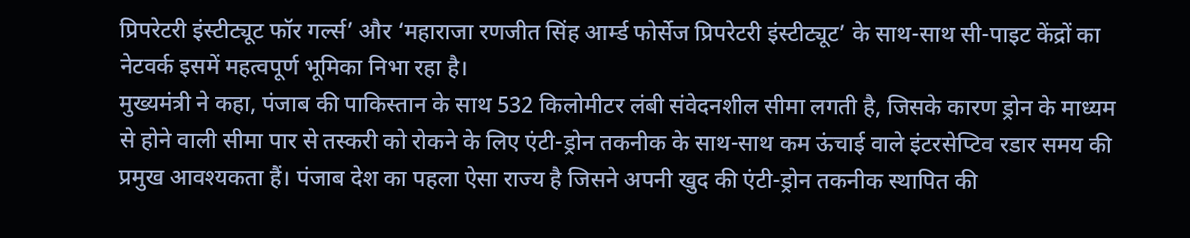प्रिपरेटरी इंस्टीट्यूट फॉर गर्ल्स’ और ‘महाराजा रणजीत सिंह आर्म्ड फोर्सेज प्रिपरेटरी इंस्टीट्यूट’ के साथ-साथ सी-पाइट केंद्रों का नेटवर्क इसमें महत्वपूर्ण भूमिका निभा रहा है।
मुख्यमंत्री ने कहा, पंजाब की पाकिस्तान के साथ 532 किलोमीटर लंबी संवेदनशील सीमा लगती है, जिसके कारण ड्रोन के माध्यम से होने वाली सीमा पार से तस्करी को रोकने के लिए एंटी-ड्रोन तकनीक के साथ-साथ कम ऊंचाई वाले इंटरसेप्टिव रडार समय की प्रमुख आवश्यकता हैं। पंजाब देश का पहला ऐसा राज्य है जिसने अपनी खुद की एंटी-ड्रोन तकनीक स्थापित की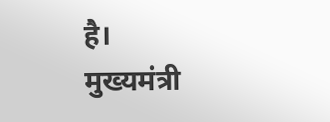है।
मुख्यमंत्री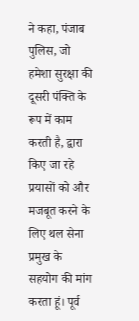ने कहा, पंजाब पुलिस, जो हमेशा सुरक्षा की दूसरी पंक्ति के रूप में काम करती है, द्वारा किए जा रहे प्रयासों को और मजबूत करने के लिए थल सेना प्रमुख के सहयोग की मांग करता हूं। पूर्व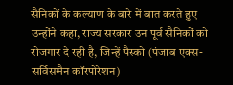सैनिकों के कल्याण के बारे में बात करते हुए उन्होंने कहा, राज्य सरकार उन पूर्व सैनिकों को रोजगार दे रही है, जिन्हें पैस्को (पंजाब एक्स-सर्विसमैन कॉरपोरेशन)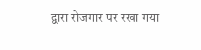द्वारा रोजगार पर रखा गया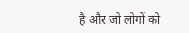है और जो लोगों को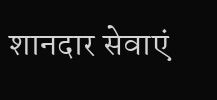शानदार सेवाएं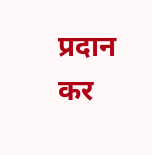प्रदान कर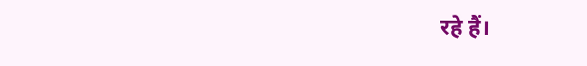रहे हैं।